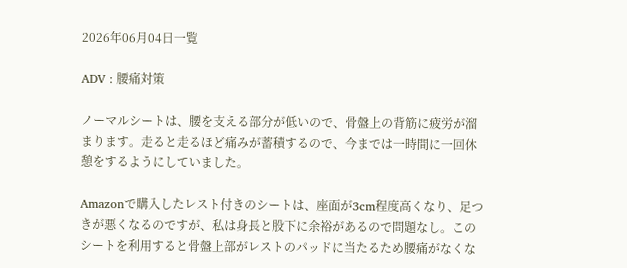2026年06月04日一覧

ADV : 腰痛対策

ノーマルシートは、腰を支える部分が低いので、骨盤上の背筋に疲労が溜まります。走ると走るほど痛みが蓄積するので、今までは一時間に一回休憩をするようにしていました。

Amazonで購入したレスト付きのシートは、座面が3cm程度高くなり、足つきが悪くなるのですが、私は身長と股下に余裕があるので問題なし。このシートを利用すると骨盤上部がレストのパッドに当たるため腰痛がなくな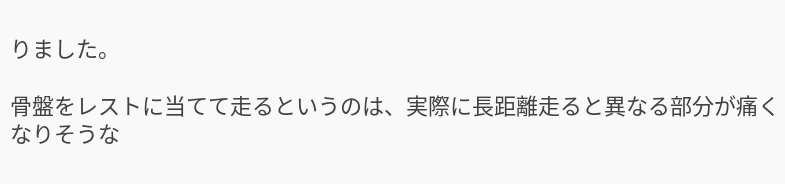りました。

骨盤をレストに当てて走るというのは、実際に長距離走ると異なる部分が痛くなりそうな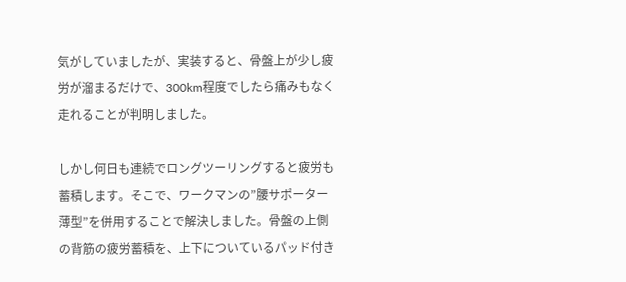気がしていましたが、実装すると、骨盤上が少し疲労が溜まるだけで、300km程度でしたら痛みもなく走れることが判明しました。

しかし何日も連続でロングツーリングすると疲労も蓄積します。そこで、ワークマンの”腰サポーター薄型”を併用することで解決しました。骨盤の上側の背筋の疲労蓄積を、上下についているパッド付き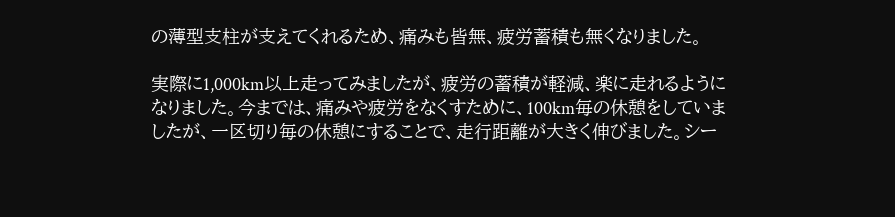の薄型支柱が支えてくれるため、痛みも皆無、疲労蓄積も無くなりました。

実際に1,000km以上走ってみましたが、疲労の蓄積が軽減、楽に走れるようになりました。今までは、痛みや疲労をなくすために、100km毎の休憩をしていましたが、一区切り毎の休憩にすることで、走行距離が大きく伸びました。シー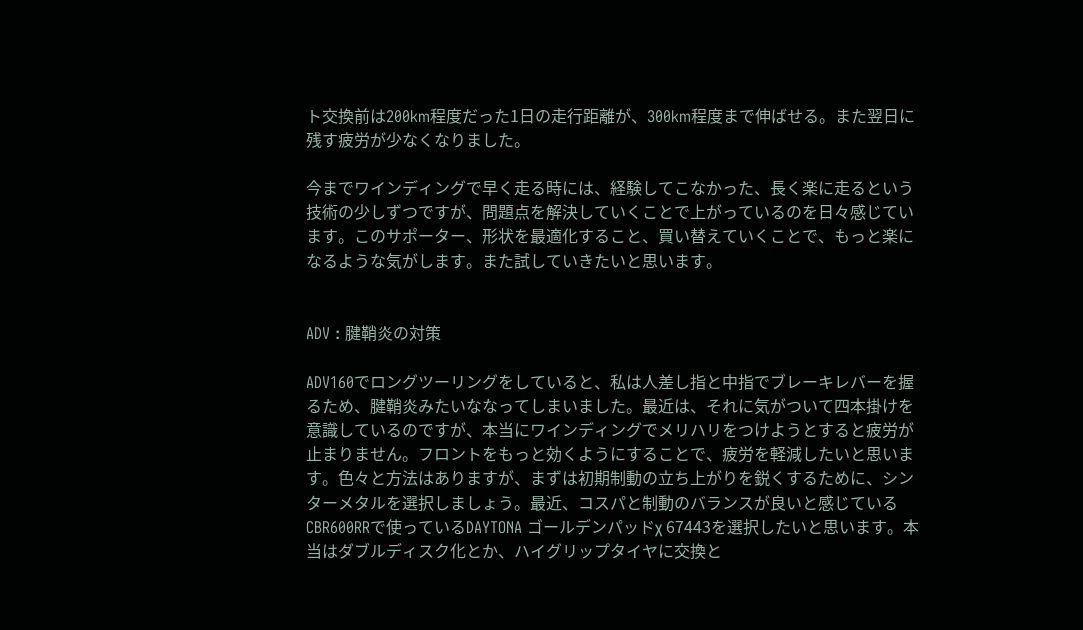ト交換前は200km程度だった1日の走行距離が、300km程度まで伸ばせる。また翌日に残す疲労が少なくなりました。

今までワインディングで早く走る時には、経験してこなかった、長く楽に走るという技術の少しずつですが、問題点を解決していくことで上がっているのを日々感じています。このサポーター、形状を最適化すること、買い替えていくことで、もっと楽になるような気がします。また試していきたいと思います。


ADV : 腱鞘炎の対策

ADV160でロングツーリングをしていると、私は人差し指と中指でブレーキレバーを握るため、腱鞘炎みたいななってしまいました。最近は、それに気がついて四本掛けを意識しているのですが、本当にワインディングでメリハリをつけようとすると疲労が止まりません。フロントをもっと効くようにすることで、疲労を軽減したいと思います。色々と方法はありますが、まずは初期制動の立ち上がりを鋭くするために、シンターメタルを選択しましょう。最近、コスパと制動のバランスが良いと感じているCBR600RRで使っているDAYTONA ゴールデンパッドχ 67443を選択したいと思います。本当はダブルディスク化とか、ハイグリップタイヤに交換と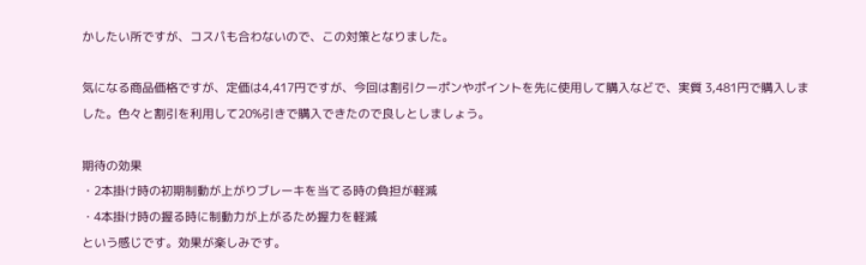かしたい所ですが、コスパも合わないので、この対策となりました。

気になる商品価格ですが、定価は4,417円ですが、今回は割引クーポンやポイントを先に使用して購入などで、実質 3,481円で購入しました。色々と割引を利用して20%引きで購入できたので良しとしましょう。

期待の効果
・2本掛け時の初期制動が上がりブレーキを当てる時の負担が軽減
・4本掛け時の握る時に制動力が上がるため握力を軽減
という感じです。効果が楽しみです。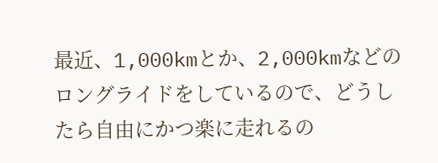最近、1,000kmとか、2,000kmなどのロングライドをしているので、どうしたら自由にかつ楽に走れるの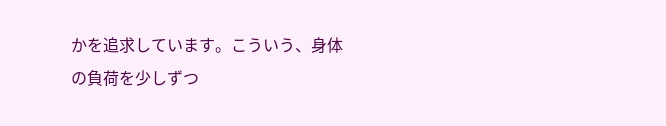かを追求しています。こういう、身体の負荷を少しずつ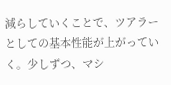減らしていくことで、ツアラーとしての基本性能が上がっていく。少しずつ、マシ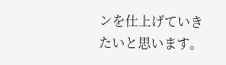ンを仕上げていきたいと思います。